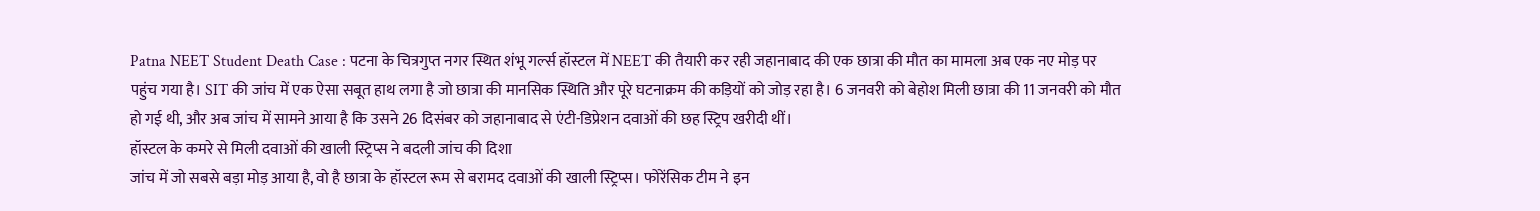Patna NEET Student Death Case : पटना के चित्रगुप्त नगर स्थित शंभू गर्ल्स हॉस्टल में NEET की तैयारी कर रही जहानाबाद की एक छात्रा की मौत का मामला अब एक नए मोड़ पर पहुंच गया है। SIT की जांच में एक ऐसा सबूत हाथ लगा है जो छात्रा की मानसिक स्थिति और पूरे घटनाक्रम की कड़ियों को जोड़ रहा है। 6 जनवरी को बेहोश मिली छात्रा की 11 जनवरी को मौत हो गई थी, और अब जांच में सामने आया है कि उसने 26 दिसंबर को जहानाबाद से एंटी-डिप्रेशन दवाओं की छह स्ट्रिप खरीदी थीं।
हॉस्टल के कमरे से मिली दवाओं की खाली स्ट्रिप्स ने बदली जांच की दिशा
जांच में जो सबसे बड़ा मोड़ आया है, वो है छात्रा के हॉस्टल रूम से बरामद दवाओं की खाली स्ट्रिप्स। फोरेंसिक टीम ने इन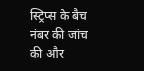स्ट्रिप्स के बैच नंबर की जांच की और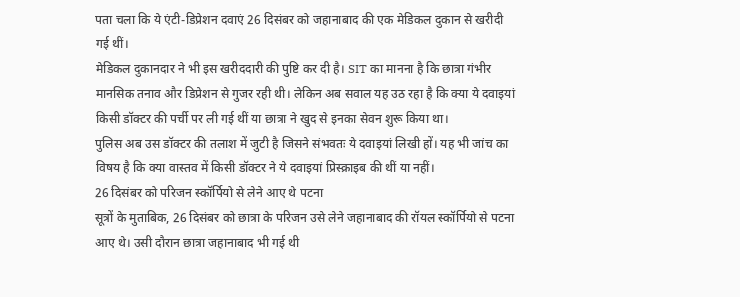पता चला कि ये एंटी-डिप्रेशन दवाएं 26 दिसंबर को जहानाबाद की एक मेडिकल दुकान से खरीदी गई थीं।
मेडिकल दुकानदार ने भी इस खरीददारी की पुष्टि कर दी है। SIT का मानना है कि छात्रा गंभीर मानसिक तनाव और डिप्रेशन से गुजर रही थी। लेकिन अब सवाल यह उठ रहा है कि क्या ये दवाइयां किसी डॉक्टर की पर्ची पर ली गई थीं या छात्रा ने खुद से इनका सेवन शुरू किया था।
पुलिस अब उस डॉक्टर की तलाश में जुटी है जिसने संभवतः ये दवाइयां लिखी हों। यह भी जांच का विषय है कि क्या वास्तव में किसी डॉक्टर ने ये दवाइयां प्रिस्क्राइब की थीं या नहीं।
26 दिसंबर को परिजन स्कॉर्पियो से लेने आए थे पटना
सूत्रों के मुताबिक, 26 दिसंबर को छात्रा के परिजन उसे लेने जहानाबाद की रॉयल स्कॉर्पियो से पटना आए थे। उसी दौरान छात्रा जहानाबाद भी गई थी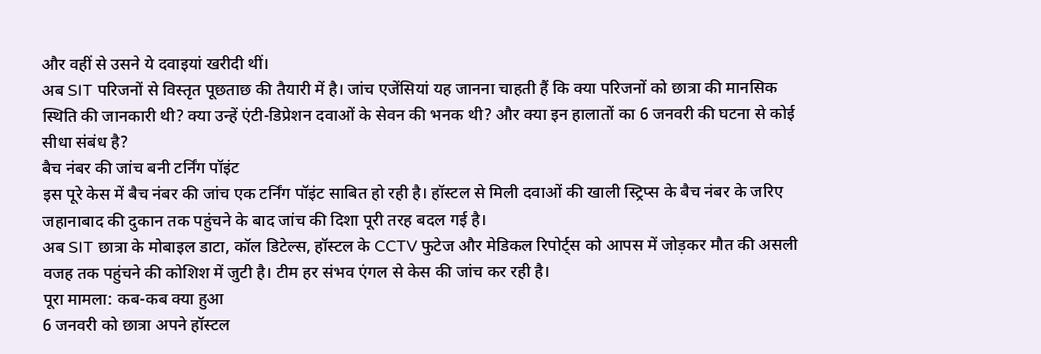और वहीं से उसने ये दवाइयां खरीदी थीं।
अब SIT परिजनों से विस्तृत पूछताछ की तैयारी में है। जांच एजेंसियां यह जानना चाहती हैं कि क्या परिजनों को छात्रा की मानसिक स्थिति की जानकारी थी? क्या उन्हें एंटी-डिप्रेशन दवाओं के सेवन की भनक थी? और क्या इन हालातों का 6 जनवरी की घटना से कोई सीधा संबंध है?
बैच नंबर की जांच बनी टर्निंग पॉइंट
इस पूरे केस में बैच नंबर की जांच एक टर्निंग पॉइंट साबित हो रही है। हॉस्टल से मिली दवाओं की खाली स्ट्रिप्स के बैच नंबर के जरिए जहानाबाद की दुकान तक पहुंचने के बाद जांच की दिशा पूरी तरह बदल गई है।
अब SIT छात्रा के मोबाइल डाटा, कॉल डिटेल्स, हॉस्टल के CCTV फुटेज और मेडिकल रिपोर्ट्स को आपस में जोड़कर मौत की असली वजह तक पहुंचने की कोशिश में जुटी है। टीम हर संभव एंगल से केस की जांच कर रही है।
पूरा मामला: कब-कब क्या हुआ
6 जनवरी को छात्रा अपने हॉस्टल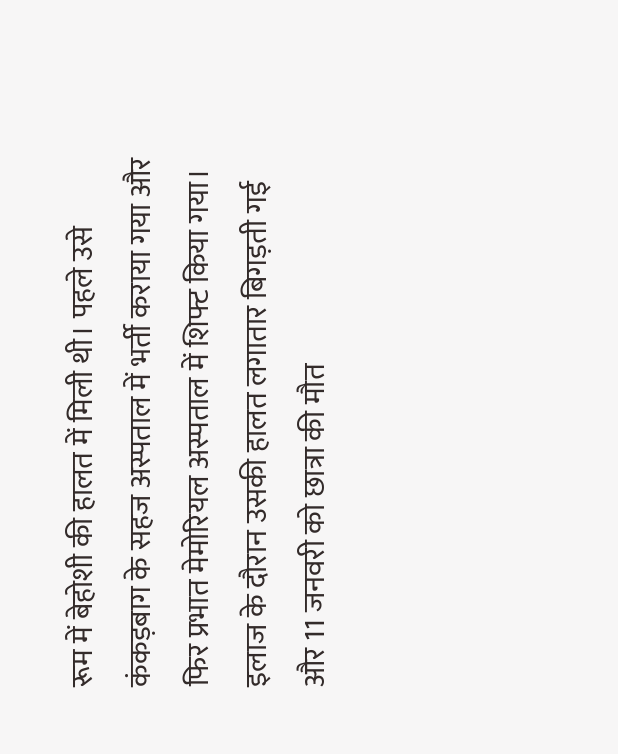रूम में बेहोशी की हालत में मिली थी। पहले उसे कंकड़बाग के सहज अस्पताल में भर्ती कराया गया और फिर प्रभात मेमोरियल अस्पताल में शिफ्ट किया गया। इलाज के दौरान उसकी हालत लगातार बिगड़ती गई और 11 जनवरी को छात्रा की मौत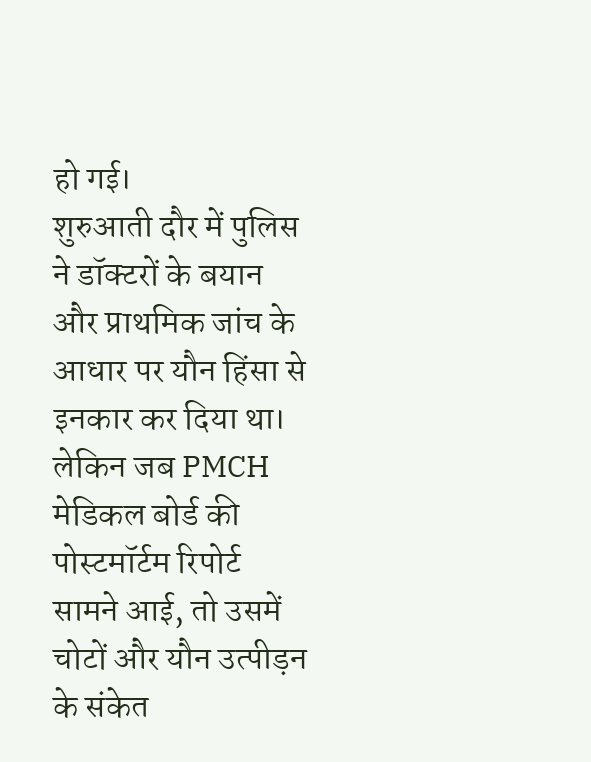हो गई।
शुरुआती दौर में पुलिस ने डॉक्टरों के बयान और प्राथमिक जांच के आधार पर यौन हिंसा से इनकार कर दिया था। लेकिन जब PMCH मेडिकल बोर्ड की पोस्टमॉर्टम रिपोर्ट सामने आई, तो उसमें चोटों और यौन उत्पीड़न के संकेत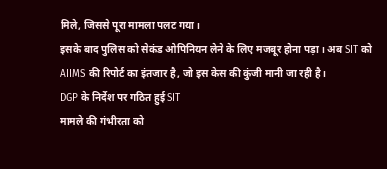मिले, जिससे पूरा मामला पलट गया।
इसके बाद पुलिस को सेकंड ओपिनियन लेने के लिए मजबूर होना पड़ा। अब SIT को AIIMS की रिपोर्ट का इंतजार है, जो इस केस की कुंजी मानी जा रही है।
DGP के निर्देश पर गठित हुई SIT
मामले की गंभीरता को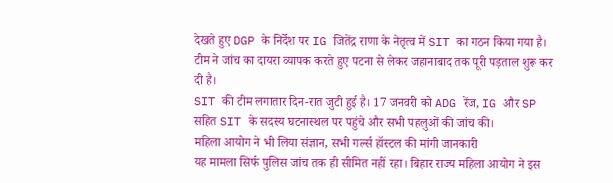देखते हुए DGP के निर्देश पर IG जितेंद्र राणा के नेतृत्व में SIT का गठन किया गया है। टीम ने जांच का दायरा व्यापक करते हुए पटना से लेकर जहानाबाद तक पूरी पड़ताल शुरू कर दी है।
SIT की टीम लगातार दिन-रात जुटी हुई है। 17 जनवरी को ADG रेंज, IG और SP सहित SIT के सदस्य घटनास्थल पर पहुंचे और सभी पहलुओं की जांच की।
महिला आयोग ने भी लिया संज्ञान, सभी गर्ल्स हॉस्टल की मांगी जानकारी
यह मामला सिर्फ पुलिस जांच तक ही सीमित नहीं रहा। बिहार राज्य महिला आयोग ने इस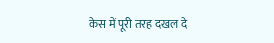केस में पूरी तरह दखल दे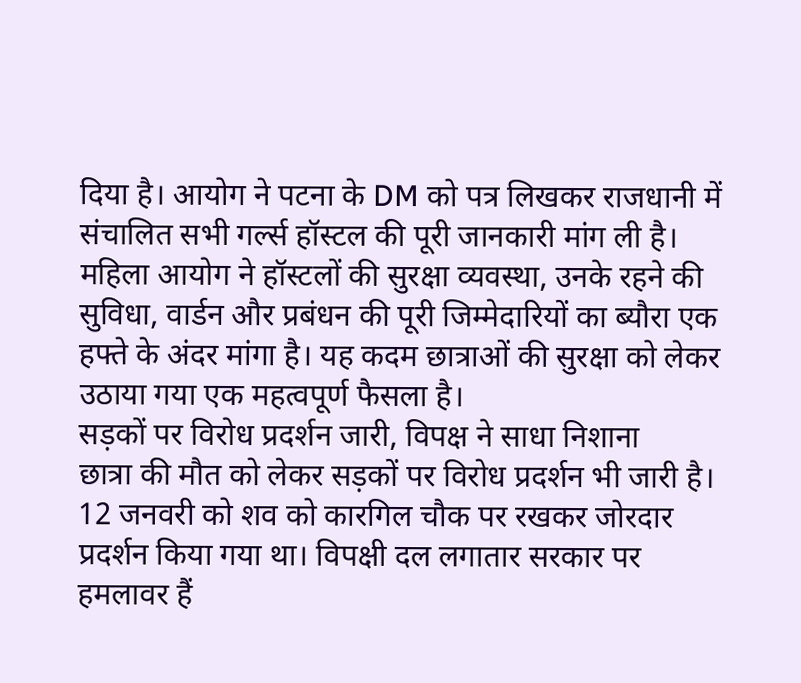दिया है। आयोग ने पटना के DM को पत्र लिखकर राजधानी में संचालित सभी गर्ल्स हॉस्टल की पूरी जानकारी मांग ली है।
महिला आयोग ने हॉस्टलों की सुरक्षा व्यवस्था, उनके रहने की सुविधा, वार्डन और प्रबंधन की पूरी जिम्मेदारियों का ब्यौरा एक हफ्ते के अंदर मांगा है। यह कदम छात्राओं की सुरक्षा को लेकर उठाया गया एक महत्वपूर्ण फैसला है।
सड़कों पर विरोध प्रदर्शन जारी, विपक्ष ने साधा निशाना
छात्रा की मौत को लेकर सड़कों पर विरोध प्रदर्शन भी जारी है। 12 जनवरी को शव को कारगिल चौक पर रखकर जोरदार प्रदर्शन किया गया था। विपक्षी दल लगातार सरकार पर हमलावर हैं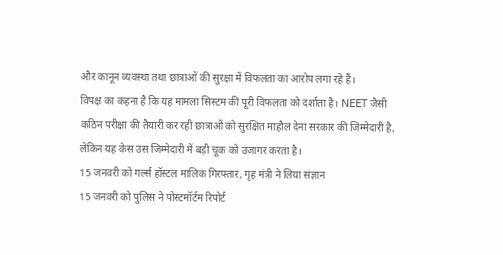और कानून व्यवस्था तथा छात्राओं की सुरक्षा में विफलता का आरोप लगा रहे हैं।
विपक्ष का कहना है कि यह मामला सिस्टम की पूरी विफलता को दर्शाता है। NEET जैसी कठिन परीक्षा की तैयारी कर रही छात्राओं को सुरक्षित माहौल देना सरकार की जिम्मेदारी है, लेकिन यह केस उस जिम्मेदारी में बड़ी चूक को उजागर करता है।
15 जनवरी को गर्ल्स हॉस्टल मालिक गिरफ्तार, गृह मंत्री ने लिया संज्ञान
15 जनवरी को पुलिस ने पोस्टमॉर्टम रिपोर्ट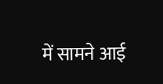में सामने आई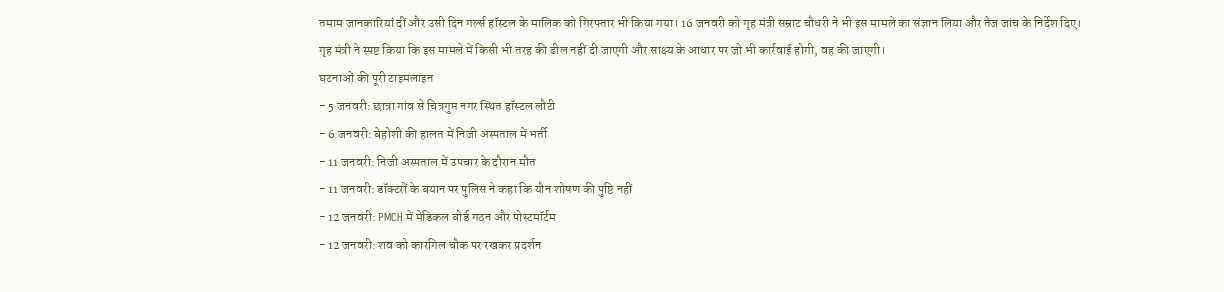तमाम जानकारियां दीं और उसी दिन गर्ल्स हॉस्टल के मालिक को गिरफ्तार भी किया गया। 16 जनवरी को गृह मंत्री सम्राट चौधरी ने भी इस मामले का संज्ञान लिया और तेज जांच के निर्देश दिए।
गृह मंत्री ने स्पष्ट किया कि इस मामले में किसी भी तरह की ढील नहीं दी जाएगी और साक्ष्य के आधार पर जो भी कार्रवाई होगी, वह की जाएगी।
घटनाओं की पूरी टाइमलाइन
- 5 जनवरी: छात्रा गांव से चित्रगुप्त नगर स्थित हॉस्टल लौटी
- 6 जनवरी: बेहोशी की हालत में निजी अस्पताल में भर्ती
- 11 जनवरी: निजी अस्पताल में उपचार के दौरान मौत
- 11 जनवरी: डॉक्टरों के बयान पर पुलिस ने कहा कि यौन शोषण की पुष्टि नहीं
- 12 जनवरी: PMCH में मेडिकल बोर्ड गठन और पोस्टमॉर्टम
- 12 जनवरी: शव को कारगिल चौक पर रखकर प्रदर्शन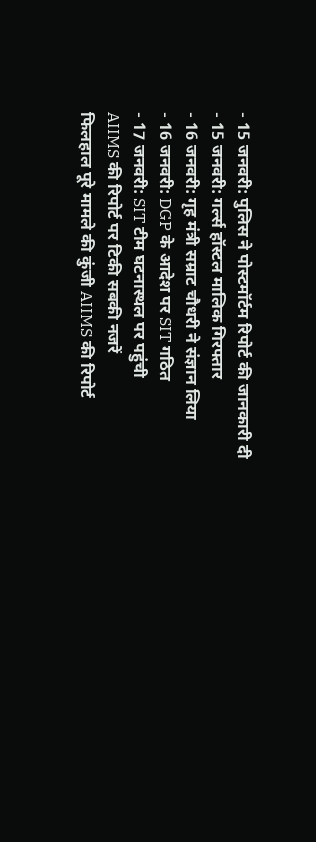- 15 जनवरी: पुलिस ने पोस्टमॉर्टम रिपोर्ट की जानकारी दी
- 15 जनवरी: गर्ल्स हॉस्टल मालिक गिरफ्तार
- 16 जनवरी: गृह मंत्री सम्राट चौधरी ने संज्ञान लिया
- 16 जनवरी: DGP के आदेश पर SIT गठित
- 17 जनवरी: SIT टीम घटनास्थल पर पहुंची
AIIMS की रिपोर्ट पर टिकी सबकी नजरें
फिलहाल पूरे मामले की कुंजी AIIMS की रिपोर्ट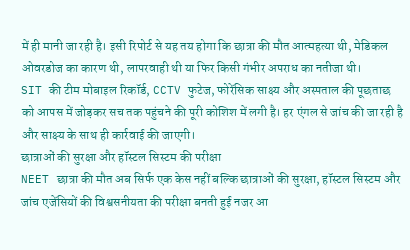में ही मानी जा रही है। इसी रिपोर्ट से यह तय होगा कि छात्रा की मौत आत्महत्या थी, मेडिकल ओवरडोज का कारण थी, लापरवाही थी या फिर किसी गंभीर अपराध का नतीजा थी।
SIT की टीम मोबाइल रिकॉर्ड, CCTV फुटेज, फोरेंसिक साक्ष्य और अस्पताल की पूछताछ को आपस में जोड़कर सच तक पहुंचने की पूरी कोशिश में लगी है। हर एंगल से जांच की जा रही है और साक्ष्य के साथ ही कार्रवाई की जाएगी।
छात्राओं की सुरक्षा और हॉस्टल सिस्टम की परीक्षा
NEET छात्रा की मौत अब सिर्फ एक केस नहीं बल्कि छात्राओं की सुरक्षा, हॉस्टल सिस्टम और जांच एजेंसियों की विश्वसनीयता की परीक्षा बनती हुई नजर आ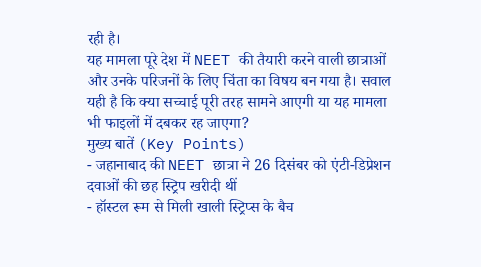रही है।
यह मामला पूरे देश में NEET की तैयारी करने वाली छात्राओं और उनके परिजनों के लिए चिंता का विषय बन गया है। सवाल यही है कि क्या सच्चाई पूरी तरह सामने आएगी या यह मामला भी फाइलों में दबकर रह जाएगा?
मुख्य बातें (Key Points)
- जहानाबाद की NEET छात्रा ने 26 दिसंबर को एंटी-डिप्रेशन दवाओं की छह स्ट्रिप खरीदी थीं
- हॉस्टल रूम से मिली खाली स्ट्रिप्स के बैच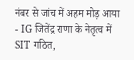नंबर से जांच में अहम मोड़ आया
- IG जितेंद्र राणा के नेतृत्व में SIT गठित,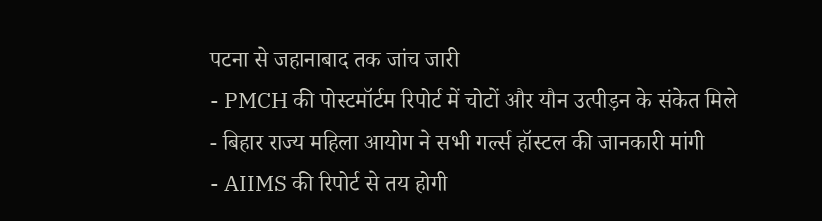पटना से जहानाबाद तक जांच जारी
- PMCH की पोस्टमॉर्टम रिपोर्ट में चोटों और यौन उत्पीड़न के संकेत मिले
- बिहार राज्य महिला आयोग ने सभी गर्ल्स हॉस्टल की जानकारी मांगी
- AIIMS की रिपोर्ट से तय होगी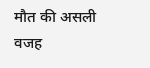मौत की असली वजह